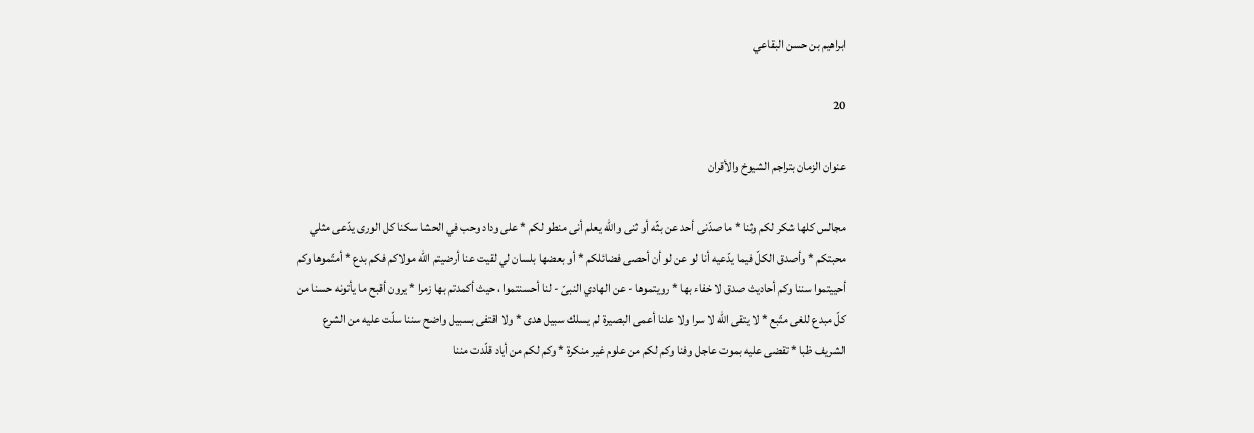ابراهيم بن حسن البقاعي

20

عنوان الزمان بتراجم الشيوخ والأقران

مجالس كلها شكر لكم وثنا * ما صدّنى أحد عن بثّه أو ثنى واللّه يعلم أنى منطو لكم * على وداد وحب في الحشا سكنا كل الورى يدّعى مثلي محبتكم * وأصدق الكلّ فيما يدّعيه أنا لو عن لو أن أحصى فضائلكم * أو بعضها بلسان لي لقيت عنا أرضيتم الله مولاكم فكم بدع * أمتّموها وكم أحييتموا سننا وكم أحاديث صدق لا خفاء بها * رويتموها - عن الهادي النبىّ - لنا أحسنتموا ، حيث أكمدتم بها زمرا * يرون أقبح ما يأتونه حسنا من كلّ مبدع للغى متّبع * لا يتقى اللّه لا سرا ولا علنا أعمى البصيرة لم يسلك سبيل هدى * ولا اقتفى بسبيل واضح سننا سلّت عليه من الشرع الشريف ظبا * تقضى عليه بموت عاجل وفنا وكم لكم من علوم غير منكرة * وكم لكم من أياد قلّدت مننا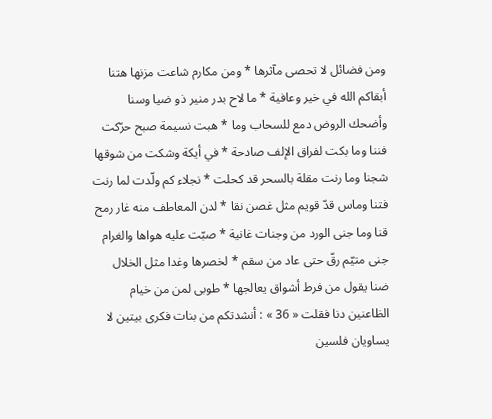ومن فضائل لا تحصى مآثرها * ومن مكارم شاعت مزنها هتنا أبقاكم الله في خير وعافية * ما لاح بدر منير ذو ضيا وسنا وأضحك الروض دمع للسحاب وما * هبت نسيمة صبح حرّكت فننا وما بكت لفراق الإلف صادحة * في أيكة وشكت من شوقها شجنا وما رنت مقلة بالسحر قد كحلت * نجلاء كم ولّدت لما رنت فتنا وماس قدّ قويم مثل غصن نقا * لدن المعاطف منه غار رمح قنا وما جنى الورد من وجنات غانية * صبّت عليه هواها والغرام جنى متيّم رقّ حتى عاد من سقم * لخصرها وغدا مثل الخلال ضنا يقول من فرط أشواق يعالجها * طوبى لمن من خيام الظاعنين دنا فقلت « 36 » : أنشدتكم من بنات فكرى بيتين لا يساويان فلسين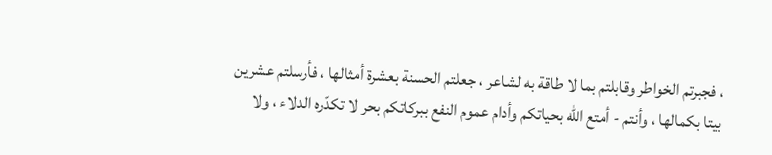، فجبرتم الخواطر وقابلتم بما لا طاقة به لشاعر ، جعلتم الحسنة بعشرة أمثالها ، فأرسلتم عشرين بيتا بكمالها ، وأنتم - أمتع الله بحياتكم وأدام عموم النفع ببركاتكم بحر لا تكدّره الدلاء ، ولا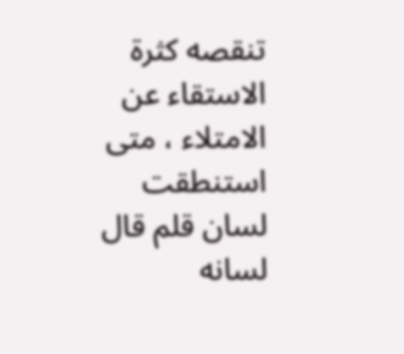تنقصه كثرة الاستقاء عن الامتلاء ، متى استنطقت لسان قلم قال لسانه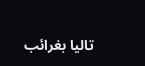تاليا بغرائب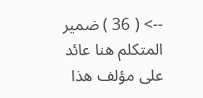--> ( 36 ) ضمير المتكلم هنا عائد على مؤلف هذا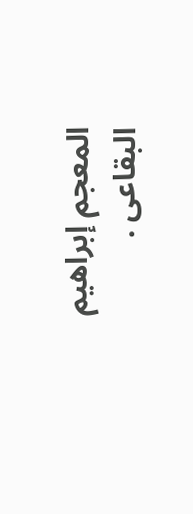المعجم إبراهيم البقاعى .